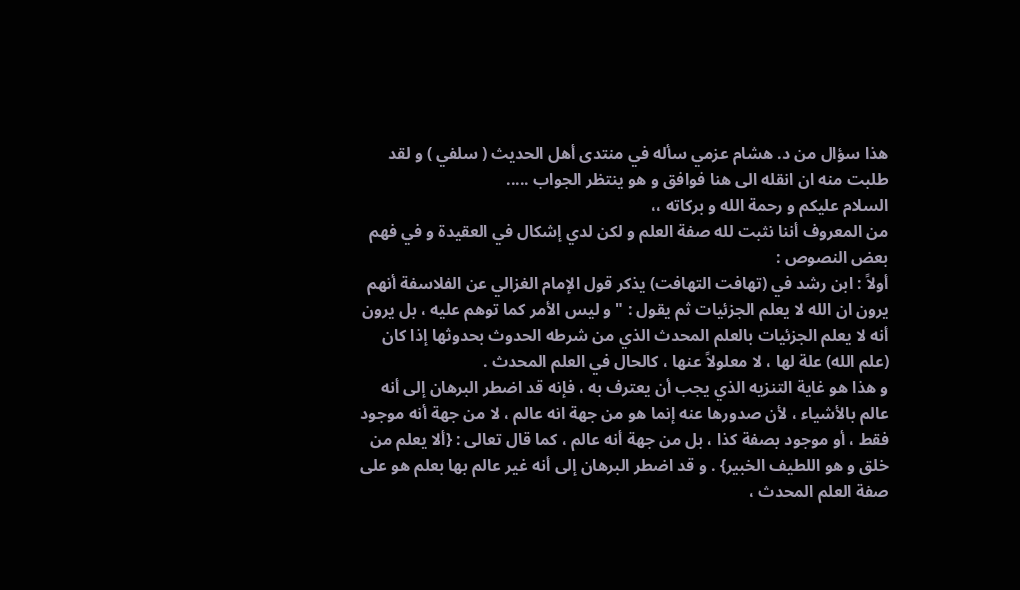هذا سؤال من د. هشام عزمي سأله في منتدى أهل الحديث ( سلفي ) و لقد طلبت منه ان انقله الى هنا فوافق و هو ينتظر الجواب .....
السلام عليكم و رحمة الله و بركاته ،،
من المعروف أننا نثبت لله صفة العلم و لكن لدي إشكال في العقيدة و في فهم بعض النصوص :
أولاً : ابن رشد في (تهافت التهافت) يذكر قول الإمام الغزالي عن الفلاسفة أنهم يرون ان الله لا يعلم الجزئيات ثم يقول : "و ليس الأمر كما توهم عليه ، بل يرون أنه لا يعلم الجزئيات بالعلم المحدث الذي من شرطه الحدوث بحدوثها إذا كان (علم الله) علة لها ، لا معلولاً عنها ، كالحال في العلم المحدث .
و هذا هو غاية التنزيه الذي يجب أن يعترف به ، فإنه قد اضطر البرهان إلى أنه عالم بالأشياء ، لأن صدورها عنه إنما هو من جهة انه عالم ، لا من جهة أنه موجود فقط ، أو موجود بصفة كذا ، بل من جهة أنه عالم ، كما قال تعالى : {ألا يعلم من خلق و هو اللطيف الخبير} . و قد اضطر البرهان إلى أنه غير عالم بها بعلم هو على صفة العلم المحدث ،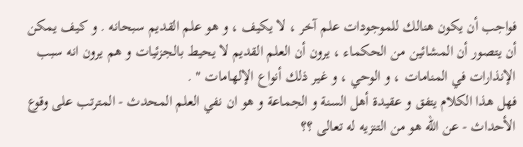فواجب أن يكون هنالك للموجودات علم آخر ، لا يكيف ، و هو علم القديم سبحانه . و كيف يمكن أن يتصور أن المشائين من الحكماء ، يرون أن العلم القديم لا يحيط بالجزئيات و هم يرون انه سبب الإنذارات في المنامات ، و الوحي ، و غير ذلك أنواع الإلهامات " .
فهل هذا الكلام يتفق و عقيدة أهل السنة و الجماعة و هو ان نفي العلم المحدث - المترتب على وقوع الأحداث - عن الله هو من التنزيه له تعالى ؟؟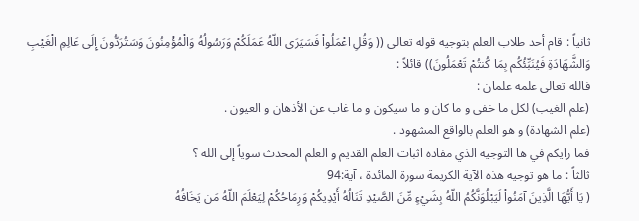ثانياً : قام أحد طلاب العلم بتوجيه قوله تعالى (( وَقُلِ اعْمَلُواْ فَسَيَرَى اللّهُ عَمَلَكُمْ وَرَسُولُهُ وَالْمُؤْمِنُونَ وَسَتُرَدُّونَ إِلَى عَالِمِ الْغَيْبِ وَالشَّهَادَةِ فَيُنَبِّئُكُم بِمَا كُنتُمْ تَعْمَلُونَ)) قائلاً :
فالله تعالى علمه علمان :
(علم الغيب) لكل ما خفى و ما كان و ما سيكون و ما غاب عن الأذهان و العيون .
(علم الشهادة) و هو العلم بالواقع المشهود .
فما رايكم في ها التوجيه الذي مفاده اثبات العلم القديم و العلم المحدث سوياً إلى الله ؟
ثالثاً : ما هو توجيه هذه الآية الكريمة سورة المائدة ، آية:94
( يَا أَيُّهَا الَّذِينَ آمَنُواْ لَيَبْلُوَنَّكُمُ اللّهُ بِشَيْءٍ مِّنَ الصَّيْدِ تَنَالُهُ أَيْدِيكُمْ وَرِمَاحُكُمْ لِيَعْلَمَ اللّهُ مَن يَخَافُهُ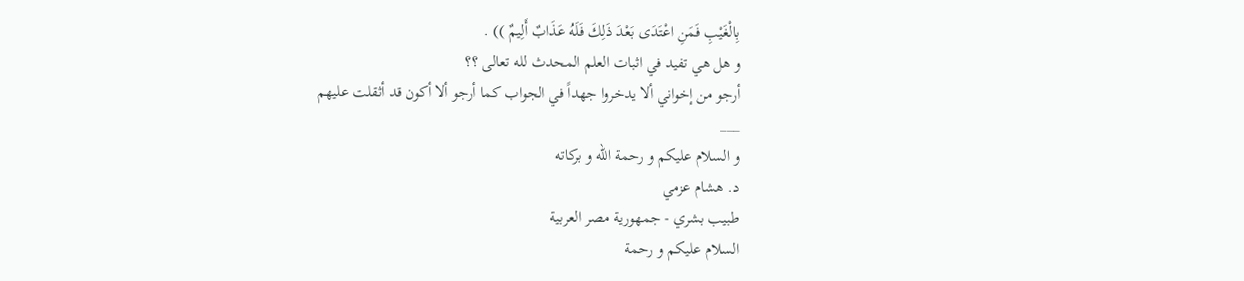بِالْغَيْبِ فَمَنِ اعْتَدَى بَعْدَ ذَلِكَ فَلَهُ عَذَابٌ أَلِيمٌ )) .
و هل هي تفيد في اثبات العلم المحدث لله تعالى ؟؟
أرجو من إخواني ألا يدخروا جهداً في الجواب كما أرجو ألا أكون قد أثقلت عليهم
___
و السلام عليكم و رحمة الله و بركاته
د. هشام عزمي
طبيب بشري - جمهورية مصر العربية
السلام عليكم و رحمة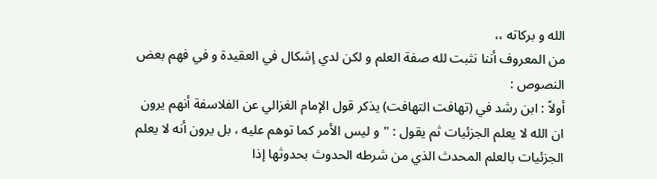الله و بركاته ،،
من المعروف أننا نثبت لله صفة العلم و لكن لدي إشكال في العقيدة و في فهم بعض النصوص :
أولاً : ابن رشد في (تهافت التهافت) يذكر قول الإمام الغزالي عن الفلاسفة أنهم يرون ان الله لا يعلم الجزئيات ثم يقول : "و ليس الأمر كما توهم عليه ، بل يرون أنه لا يعلم الجزئيات بالعلم المحدث الذي من شرطه الحدوث بحدوثها إذا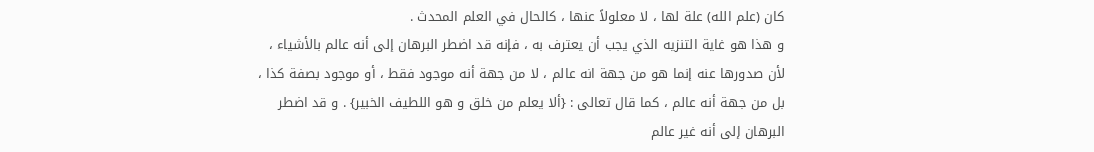كان (علم الله) علة لها ، لا معلولاً عنها ، كالحال في العلم المحدث .
و هذا هو غاية التنزيه الذي يجب أن يعترف به ، فإنه قد اضطر البرهان إلى أنه عالم بالأشياء ، لأن صدورها عنه إنما هو من جهة انه عالم ، لا من جهة أنه موجود فقط ، أو موجود بصفة كذا ، بل من جهة أنه عالم ، كما قال تعالى : {ألا يعلم من خلق و هو اللطيف الخبير} . و قد اضطر البرهان إلى أنه غير عالم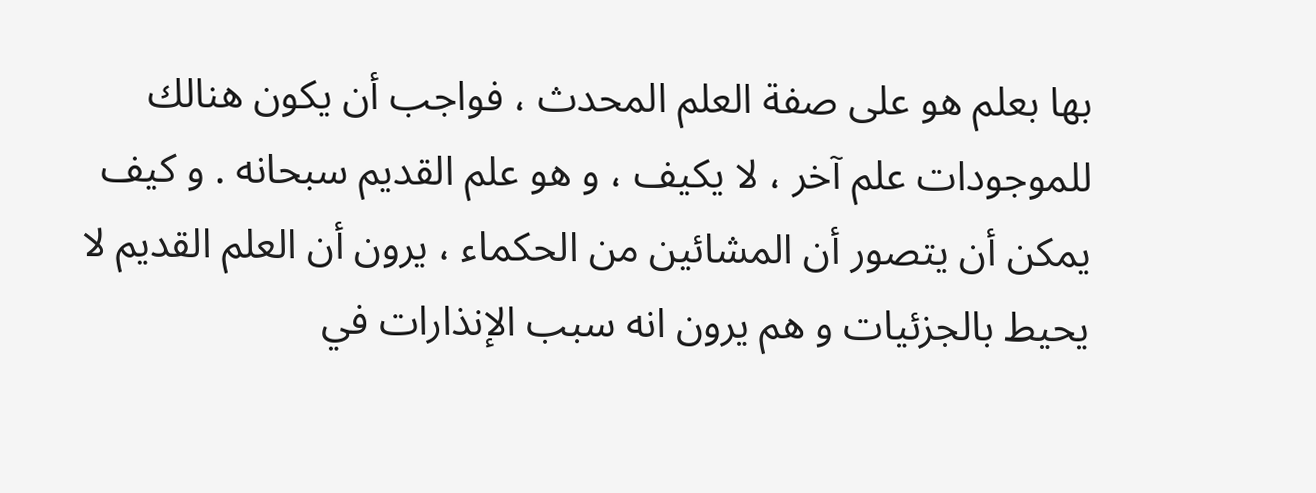بها بعلم هو على صفة العلم المحدث ، فواجب أن يكون هنالك للموجودات علم آخر ، لا يكيف ، و هو علم القديم سبحانه . و كيف يمكن أن يتصور أن المشائين من الحكماء ، يرون أن العلم القديم لا يحيط بالجزئيات و هم يرون انه سبب الإنذارات في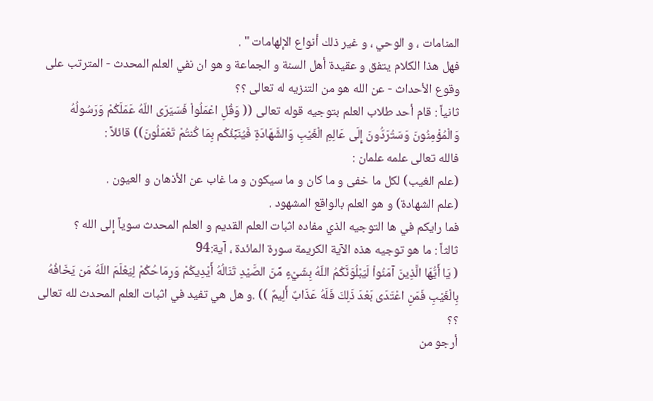المنامات ، و الوحي ، و غير ذلك أنواع الإلهامات " .
فهل هذا الكلام يتفق و عقيدة أهل السنة و الجماعة و هو ان نفي العلم المحدث - المترتب على وقوع الأحداث - عن الله هو من التنزيه له تعالى ؟؟
ثانياً : قام أحد طلاب العلم بتوجيه قوله تعالى (( وَقُلِ اعْمَلُواْ فَسَيَرَى اللّهُ عَمَلَكُمْ وَرَسُولُهُ وَالْمُؤْمِنُونَ وَسَتُرَدُّونَ إِلَى عَالِمِ الْغَيْبِ وَالشَّهَادَةِ فَيُنَبِّئُكُم بِمَا كُنتُمْ تَعْمَلُونَ)) قائلاً :
فالله تعالى علمه علمان :
(علم الغيب) لكل ما خفى و ما كان و ما سيكون و ما غاب عن الأذهان و العيون .
(علم الشهادة) و هو العلم بالواقع المشهود .
فما رايكم في ها التوجيه الذي مفاده اثبات العلم القديم و العلم المحدث سوياً إلى الله ؟
ثالثاً : ما هو توجيه هذه الآية الكريمة سورة المائدة ، آية:94
( يَا أَيُّهَا الَّذِينَ آمَنُواْ لَيَبْلُوَنَّكُمُ اللّهُ بِشَيْءٍ مِّنَ الصَّيْدِ تَنَالُهُ أَيْدِيكُمْ وَرِمَاحُكُمْ لِيَعْلَمَ اللّهُ مَن يَخَافُهُ بِالْغَيْبِ فَمَنِ اعْتَدَى بَعْدَ ذَلِكَ فَلَهُ عَذَابٌ أَلِيمٌ )) .و هل هي تفيد في اثبات العلم المحدث لله تعالى ؟؟
أرجو من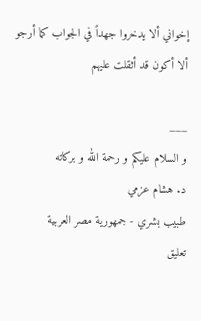إخواني ألا يدخروا جهداً في الجواب كما أرجو ألا أكون قد أثقلت عليهم

___
و السلام عليكم و رحمة الله و بركاته
د. هشام عزمي
طبيب بشري - جمهورية مصر العربية
تعليق